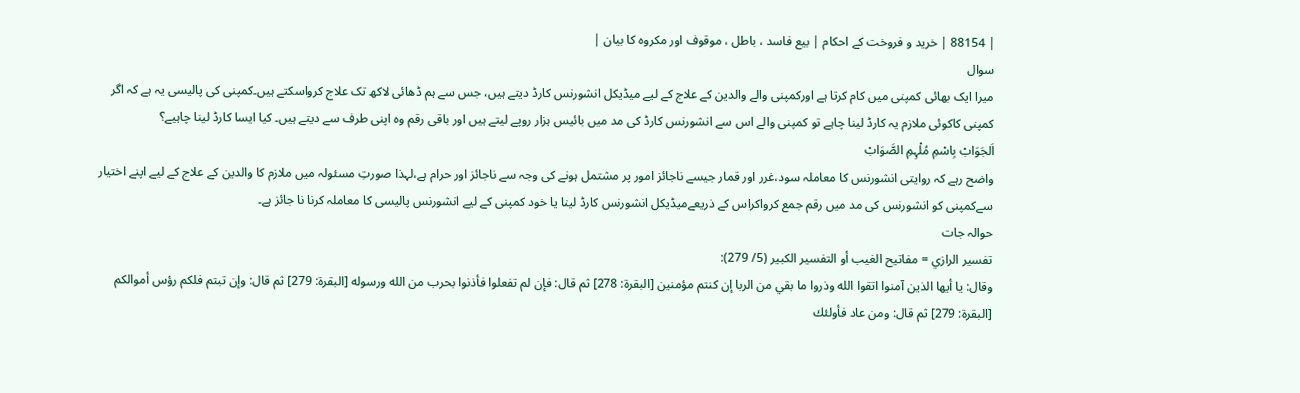| 88154 | خرید و فروخت کے احکام | بیع فاسد ، باطل ، موقوف اور مکروہ کا بیان |
سوال
میرا ایک بھائی کمپنی میں کام کرتا ہے اورکمپنی والے والدین کے علاج کے لیے میڈیکل انشورنس کارڈ دیتے ہیں، جس سے ہم ڈھائی لاکھ تک علاج کرواسکتے ہیں۔کمپنی کی پالیسی یہ ہے کہ اگر کمپنی کاکوئی ملازم یہ کارڈ لینا چاہے تو کمپنی والے اس سے انشورنس کارڈ کی مد میں بائیس ہزار روپے لیتے ہیں اور باقی رقم وہ اپنی طرف سے دیتے ہیں۔ کیا ایسا کارڈ لینا چاہیے؟
اَلجَوَابْ بِاسْمِ مُلْہِمِ الصَّوَابْ
واضح رہے کہ روایتی انشورنس کا معاملہ سود،غرر اور قمار جیسے ناجائز امور پر مشتمل ہونے کی وجہ سے ناجائز اور حرام ہے،لہذا صورتِ مسئولہ میں ملازم کا والدین کے علاج کے لیے اپنے اختیار سےکمپنی کو انشورنس کی مد میں رقم جمع کرواکراس کے ذریعےمیڈیکل انشورنس کارڈ لینا یا خود کمپنی کے لیے انشورنس پالیسی کا معاملہ کرنا نا جائز ہے۔
حوالہ جات
تفسير الرازي = مفاتيح الغيب أو التفسير الكبير (5/ 279):
وقال: يا أيها الذين آمنوا اتقوا الله وذروا ما بقي من الربا إن كنتم مؤمنين [البقرة: 278] ثم قال: فإن لم تفعلوا فأذنوا بحرب من الله ورسوله [البقرة: 279] ثم قال: وإن تبتم فلكم رؤس أموالكم [البقرة: 279] ثم قال: ومن عاد فأولئك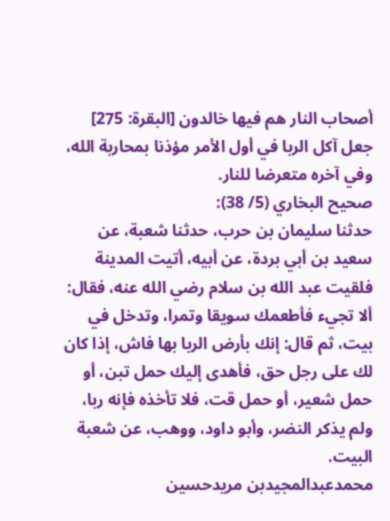أصحاب النار هم فيها خالدون [البقرة: 275] جعل آكل الربا في أول الأمر مؤذنا بمحاربة الله، وفي آخره متعرضا للنار.
صحيح البخاري (5/ 38):
حدثنا سليمان بن حرب، حدثنا شعبة، عن سعيد بن أبي بردة، عن أبيه، أتيت المدينة فلقيت عبد الله بن سلام رضي الله عنه، فقال: ألا تجيء فأطعمك سويقا وتمرا، وتدخل في بيت، ثم قال: إنك بأرض الربا بها فاش، إذا كان لك على رجل حق، فأهدى إليك حمل تبن، أو حمل شعير، أو حمل قت، فلا تأخذه فإنه ربا، ولم يذكر النضر، وأبو داود، ووهب، عن شعبة البيت.
محمدعبدالمجیدبن مریدحسین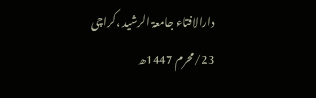دارالافتاء جامعۃ الرشید ،کراچی
23/محرم 1447ھ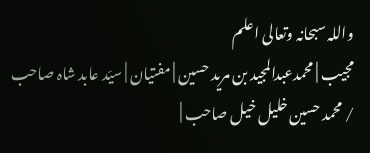واللہ سبحانہ وتعالی اعلم
مجیب | محمدعبدالمجید بن مرید حسین | مفتیان | سیّد عابد شاہ صاحب / محمد حسین خلیل خیل صاحب |